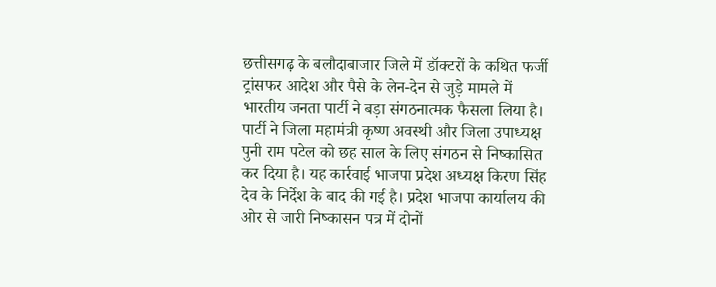छत्तीसगढ़ के बलौदाबाजार जिले में डॉक्टरों के कथित फर्जी ट्रांसफर आदेश और पैसे के लेन-देन से जुड़े मामले में भारतीय जनता पार्टी ने बड़ा संगठनात्मक फैसला लिया है। पार्टी ने जिला महामंत्री कृष्ण अवस्थी और जिला उपाध्यक्ष पुनी राम पटेल को छह साल के लिए संगठन से निष्कासित कर दिया है। यह कार्रवाई भाजपा प्रदेश अध्यक्ष किरण सिंह देव के निर्देश के बाद की गई है। प्रदेश भाजपा कार्यालय की ओर से जारी निष्कासन पत्र में दोनों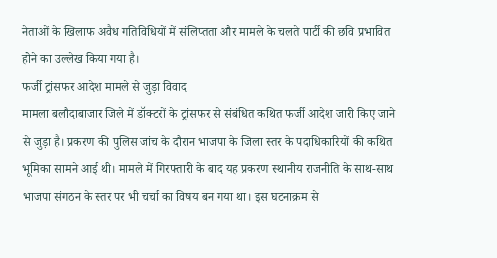नेताओं के खिलाफ अवैध गतिविधियों में संलिप्तता और मामले के चलते पार्टी की छवि प्रभावित होने का उल्लेख किया गया है।
फर्जी ट्रांसफर आदेश मामले से जुड़ा विवाद
मामला बलौदाबाजार जिले में डॉक्टरों के ट्रांसफर से संबंधित कथित फर्जी आदेश जारी किए जाने से जुड़ा है। प्रकरण की पुलिस जांच के दौरान भाजपा के जिला स्तर के पदाधिकारियों की कथित भूमिका सामने आई थी। मामले में गिरफ्तारी के बाद यह प्रकरण स्थानीय राजनीति के साथ-साथ भाजपा संगठन के स्तर पर भी चर्चा का विषय बन गया था। इस घटनाक्रम से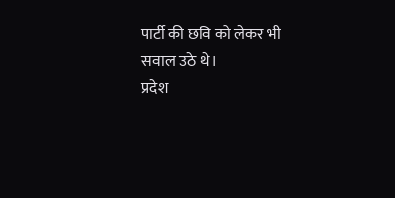पार्टी की छवि को लेकर भी सवाल उठे थे।
प्रदेश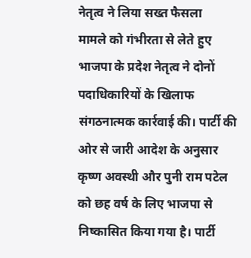नेतृत्व ने लिया सख्त फैसला
मामले को गंभीरता से लेते हुए भाजपा के प्रदेश नेतृत्व ने दोनों पदाधिकारियों के खिलाफ संगठनात्मक कार्रवाई की। पार्टी की ओर से जारी आदेश के अनुसार कृष्ण अवस्थी और पुनी राम पटेल को छह वर्ष के लिए भाजपा से निष्कासित किया गया है। पार्टी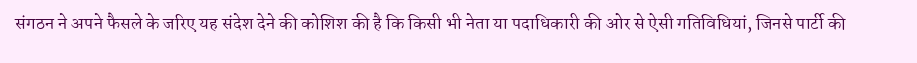संगठन ने अपने फैसले के जरिए यह संदेश देने की कोशिश की है कि किसी भी नेता या पदाधिकारी की ओर से ऐसी गतिविधियां, जिनसे पार्टी की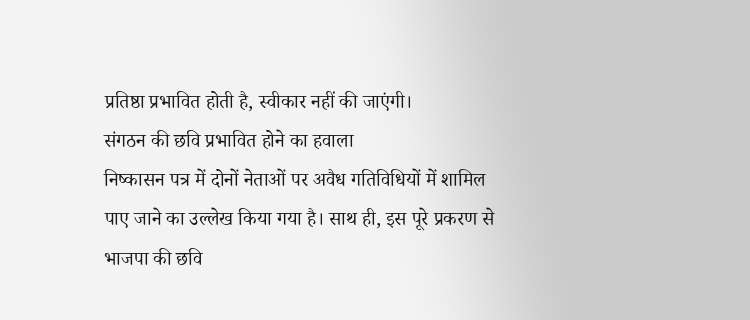प्रतिष्ठा प्रभावित होती है, स्वीकार नहीं की जाएंगी।
संगठन की छवि प्रभावित होने का हवाला
निष्कासन पत्र में दोनों नेताओं पर अवैध गतिविधियों में शामिल पाए जाने का उल्लेख किया गया है। साथ ही, इस पूरे प्रकरण से भाजपा की छवि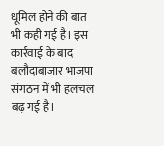धूमिल होने की बात भी कही गई है। इस कार्रवाई के बाद बलौदाबाजार भाजपा संगठन में भी हलचल बढ़ गई है।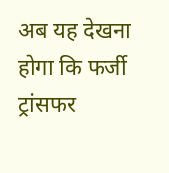अब यह देखना होगा कि फर्जी ट्रांसफर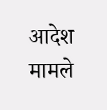आदेश मामले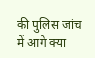की पुलिस जांच में आगे क्या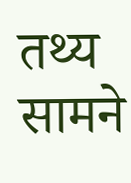तथ्य सामने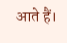आते हैं।